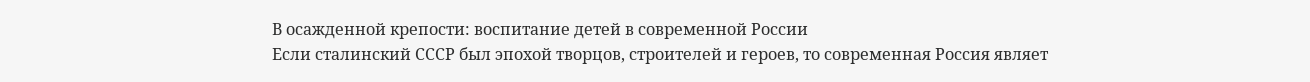В осажденной крепости: воспитание детей в современной России
Если сталинский СССР был эпохой творцов, строителей и героев, то современная Россия являет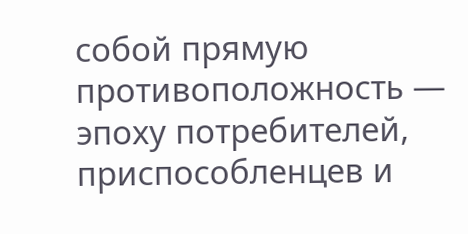собой прямую противоположность — эпоху потребителей, приспособленцев и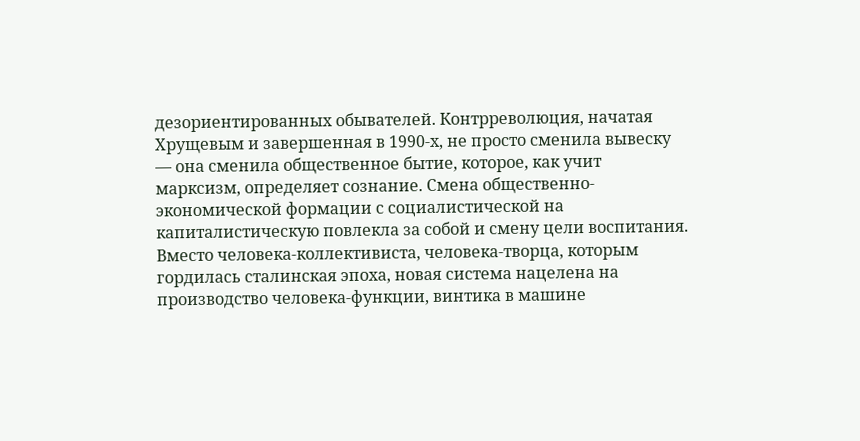дезориентированных обывателей. Контрреволюция, начатая Хрущевым и завершенная в 1990-х, не просто сменила вывеску — она сменила общественное бытие, которое, как учит марксизм, определяет сознание. Смена общественно-экономической формации с социалистической на капиталистическую повлекла за собой и смену цели воспитания. Вместо человека-коллективиста, человека-творца, которым гордилась сталинская эпоха, новая система нацелена на производство человека-функции, винтика в машине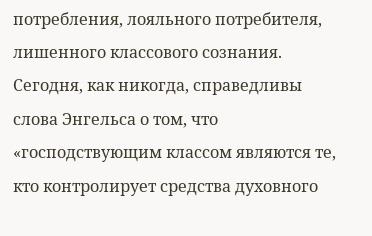потребления, лояльного потребителя, лишенного классового сознания. Сегодня, как никогда, справедливы слова Энгельса о том, что «господствующим классом являются те, кто контролирует средства духовного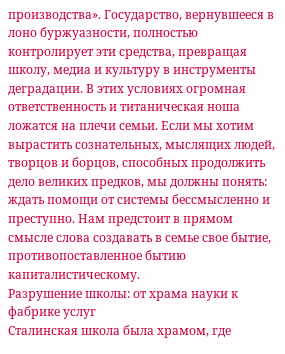производства». Государство, вернувшееся в лоно буржуазности, полностью контролирует эти средства, превращая школу, медиа и культуру в инструменты деградации. В этих условиях огромная ответственность и титаническая ноша ложатся на плечи семьи. Если мы хотим вырастить сознательных, мыслящих людей, творцов и борцов, способных продолжить дело великих предков, мы должны понять: ждать помощи от системы бессмысленно и преступно. Нам предстоит в прямом смысле слова создавать в семье свое бытие, противопоставленное бытию капиталистическому.
Разрушение школы: от храма науки к фабрике услуг
Сталинская школа была храмом, где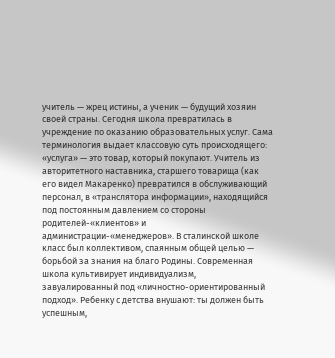учитель — жрец истины, а ученик — будущий хозяин своей страны. Сегодня школа превратилась в учреждение по оказанию образовательных услуг. Сама терминология выдает классовую суть происходящего: «услуга» — это товар, который покупают. Учитель из авторитетного наставника, старшего товарища (как его видел Макаренко) превратился в обслуживающий персонал, в «транслятора информации», находящийся под постоянным давлением со стороны родителей-«клиентов» и администрации-«менеджеров». В сталинской школе класс был коллективом, спаянным общей целью — борьбой за знания на благо Родины. Современная школа культивирует индивидуализм, завуалированный под «личностно-ориентированный подход». Ребенку с детства внушают: ты должен быть успешным,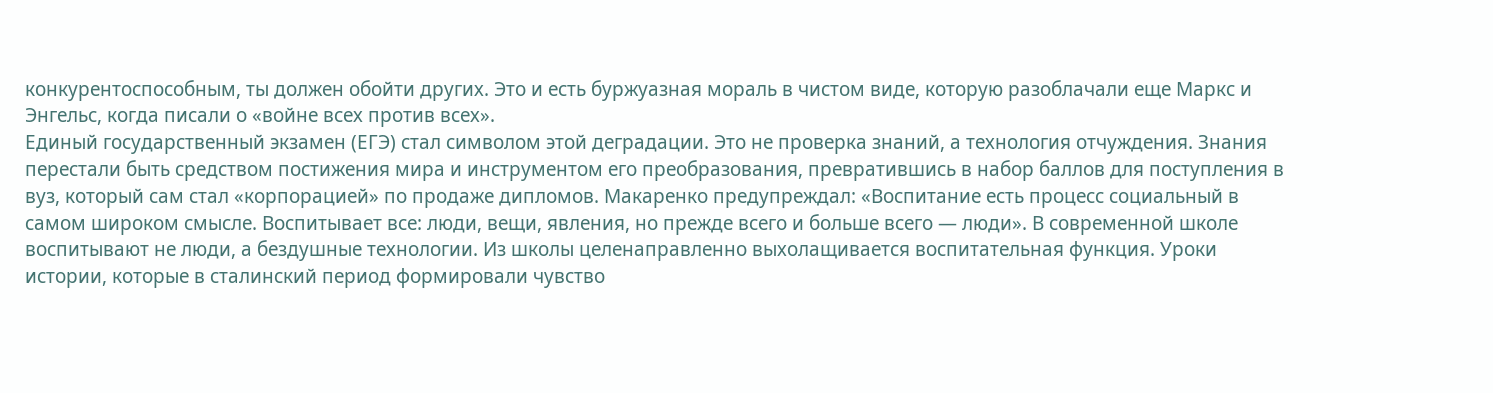конкурентоспособным, ты должен обойти других. Это и есть буржуазная мораль в чистом виде, которую разоблачали еще Маркс и Энгельс, когда писали о «войне всех против всех».
Единый государственный экзамен (ЕГЭ) стал символом этой деградации. Это не проверка знаний, а технология отчуждения. Знания перестали быть средством постижения мира и инструментом его преобразования, превратившись в набор баллов для поступления в вуз, который сам стал «корпорацией» по продаже дипломов. Макаренко предупреждал: «Воспитание есть процесс социальный в самом широком смысле. Воспитывает все: люди, вещи, явления, но прежде всего и больше всего — люди». В современной школе воспитывают не люди, а бездушные технологии. Из школы целенаправленно выхолащивается воспитательная функция. Уроки истории, которые в сталинский период формировали чувство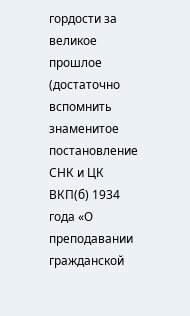гордости за великое прошлое (достаточно вспомнить знаменитое постановление СНК и ЦК ВКП(б) 1934 года «О преподавании гражданской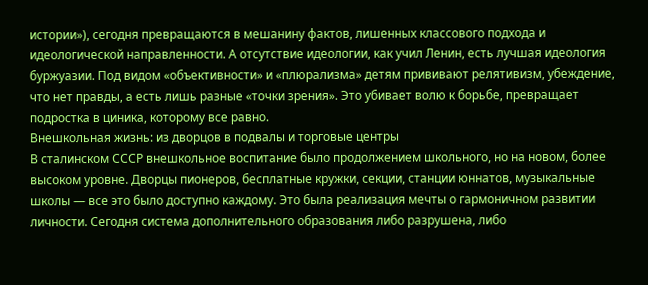истории»), сегодня превращаются в мешанину фактов, лишенных классового подхода и идеологической направленности. А отсутствие идеологии, как учил Ленин, есть лучшая идеология буржуазии. Под видом «объективности» и «плюрализма» детям прививают релятивизм, убеждение, что нет правды, а есть лишь разные «точки зрения». Это убивает волю к борьбе, превращает подростка в циника, которому все равно.
Внешкольная жизнь: из дворцов в подвалы и торговые центры
В сталинском СССР внешкольное воспитание было продолжением школьного, но на новом, более высоком уровне. Дворцы пионеров, бесплатные кружки, секции, станции юннатов, музыкальные школы — все это было доступно каждому. Это была реализация мечты о гармоничном развитии личности. Сегодня система дополнительного образования либо разрушена, либо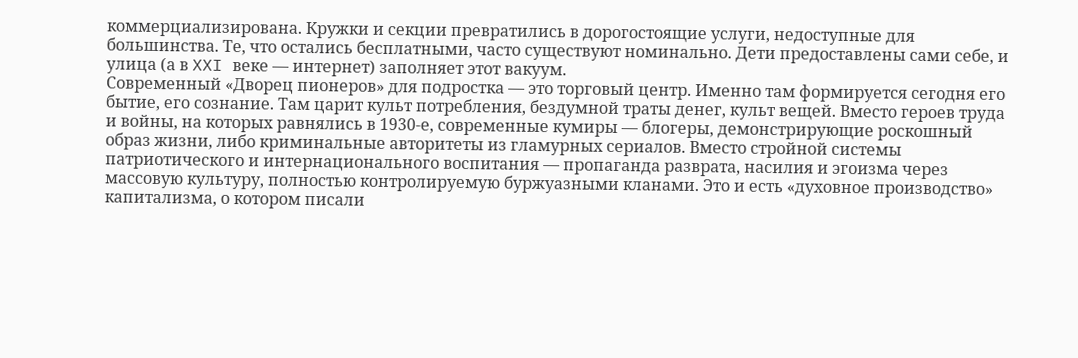коммерциализирована. Кружки и секции превратились в дорогостоящие услуги, недоступные для большинства. Те, что остались бесплатными, часто существуют номинально. Дети предоставлены сами себе, и улица (а в XXI веке — интернет) заполняет этот вакуум.
Современный «Дворец пионеров» для подростка — это торговый центр. Именно там формируется сегодня его бытие, его сознание. Там царит культ потребления, бездумной траты денег, культ вещей. Вместо героев труда и войны, на которых равнялись в 1930-е, современные кумиры — блогеры, демонстрирующие роскошный образ жизни, либо криминальные авторитеты из гламурных сериалов. Вместо стройной системы патриотического и интернационального воспитания — пропаганда разврата, насилия и эгоизма через массовую культуру, полностью контролируемую буржуазными кланами. Это и есть «духовное производство» капитализма, о котором писали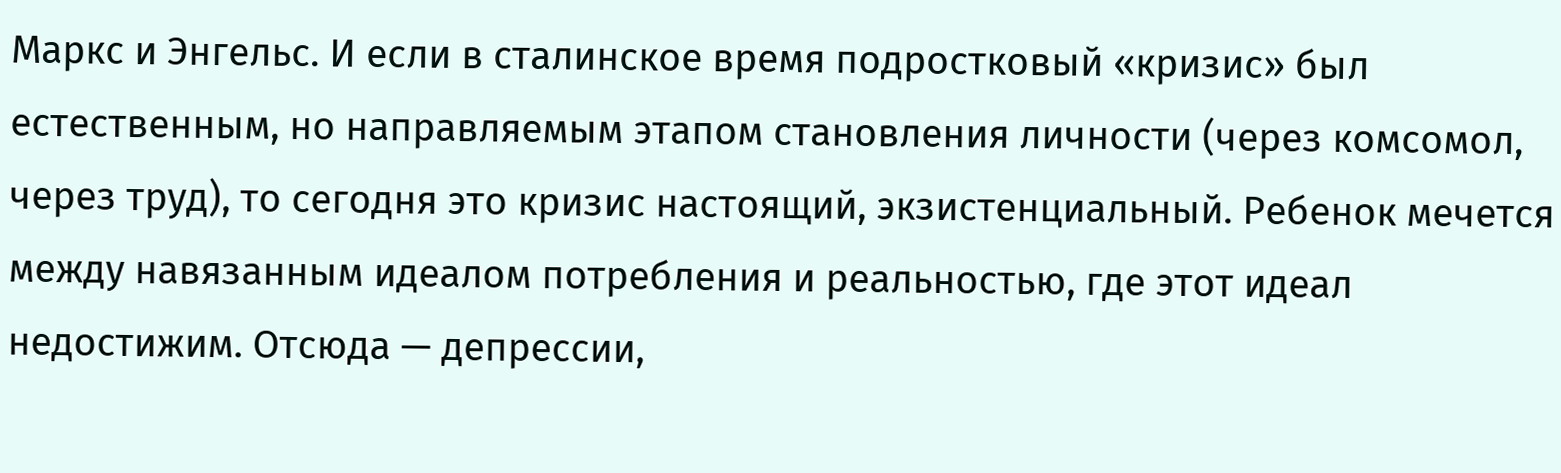Маркс и Энгельс. И если в сталинское время подростковый «кризис» был естественным, но направляемым этапом становления личности (через комсомол, через труд), то сегодня это кризис настоящий, экзистенциальный. Ребенок мечется между навязанным идеалом потребления и реальностью, где этот идеал недостижим. Отсюда — депрессии,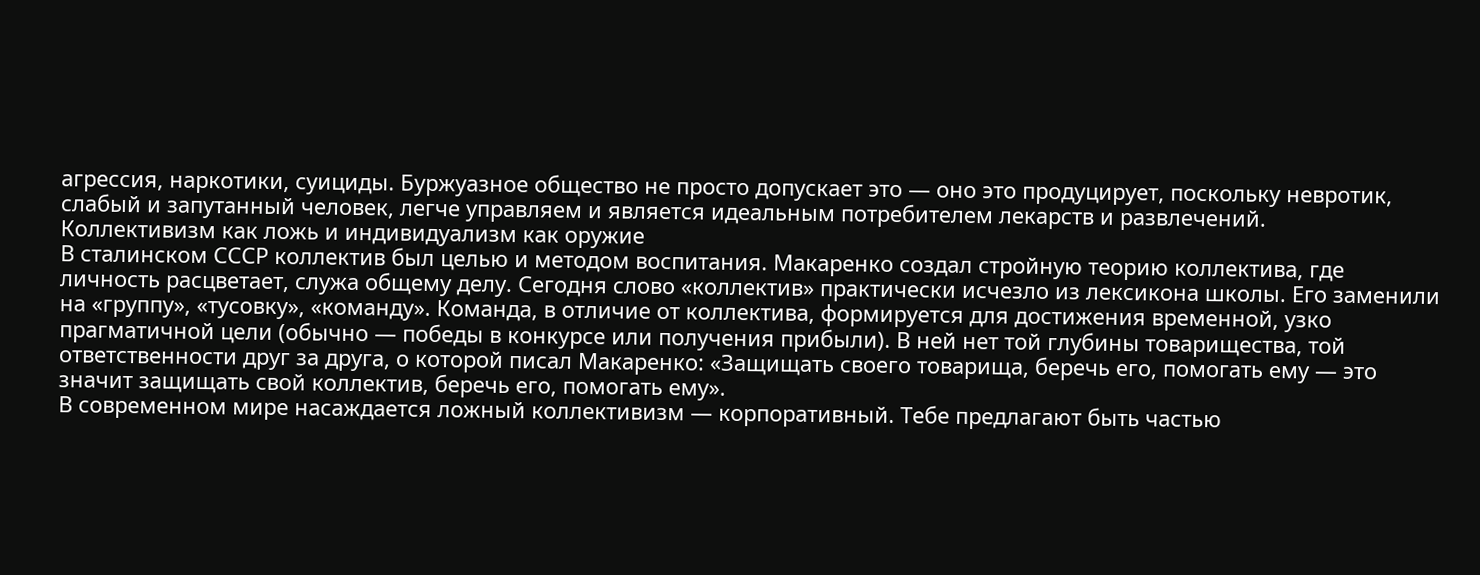агрессия, наркотики, суициды. Буржуазное общество не просто допускает это — оно это продуцирует, поскольку невротик, слабый и запутанный человек, легче управляем и является идеальным потребителем лекарств и развлечений.
Коллективизм как ложь и индивидуализм как оружие
В сталинском СССР коллектив был целью и методом воспитания. Макаренко создал стройную теорию коллектива, где личность расцветает, служа общему делу. Сегодня слово «коллектив» практически исчезло из лексикона школы. Его заменили на «группу», «тусовку», «команду». Команда, в отличие от коллектива, формируется для достижения временной, узко прагматичной цели (обычно — победы в конкурсе или получения прибыли). В ней нет той глубины товарищества, той ответственности друг за друга, о которой писал Макаренко: «Защищать своего товарища, беречь его, помогать ему — это значит защищать свой коллектив, беречь его, помогать ему».
В современном мире насаждается ложный коллективизм — корпоративный. Тебе предлагают быть частью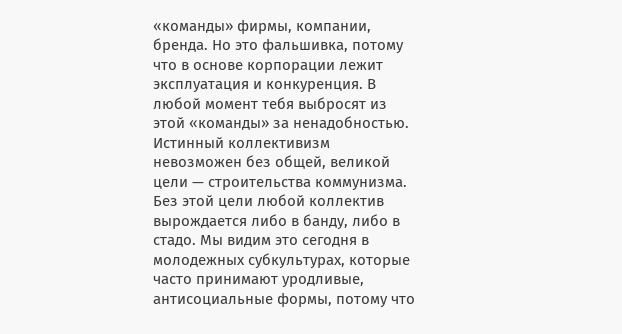«команды» фирмы, компании, бренда. Но это фальшивка, потому что в основе корпорации лежит эксплуатация и конкуренция. В любой момент тебя выбросят из этой «команды» за ненадобностью. Истинный коллективизм невозможен без общей, великой цели — строительства коммунизма. Без этой цели любой коллектив вырождается либо в банду, либо в стадо. Мы видим это сегодня в молодежных субкультурах, которые часто принимают уродливые, антисоциальные формы, потому что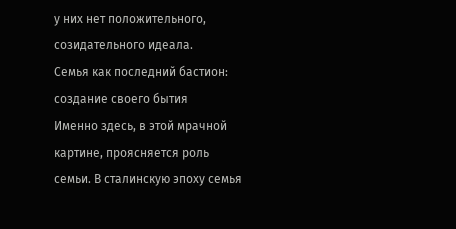у них нет положительного, созидательного идеала.
Семья как последний бастион: создание своего бытия
Именно здесь, в этой мрачной картине, проясняется роль семьи. В сталинскую эпоху семья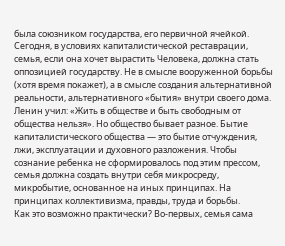была союзником государства, его первичной ячейкой. Сегодня, в условиях капиталистической реставрации, семья, если она хочет вырастить Человека, должна стать оппозицией государству. Не в смысле вооруженной борьбы (хотя время покажет), а в смысле создания альтернативной реальности, альтернативного «бытия» внутри своего дома.
Ленин учил: «Жить в обществе и быть свободным от общества нельзя». Но общество бывает разное. Бытие капиталистического общества — это бытие отчуждения, лжи, эксплуатации и духовного разложения. Чтобы сознание ребенка не сформировалось под этим прессом, семья должна создать внутри себя микросреду, микробытие, основанное на иных принципах. На принципах коллективизма, правды, труда и борьбы.
Как это возможно практически? Во-первых, семья сама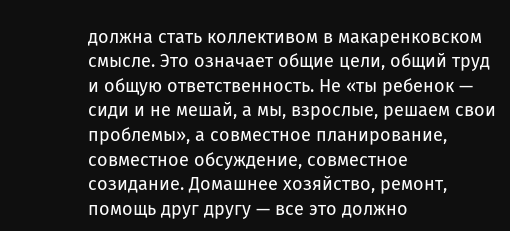должна стать коллективом в макаренковском смысле. Это означает общие цели, общий труд и общую ответственность. Не «ты ребенок — сиди и не мешай, а мы, взрослые, решаем свои проблемы», а совместное планирование, совместное обсуждение, совместное созидание. Домашнее хозяйство, ремонт, помощь друг другу — все это должно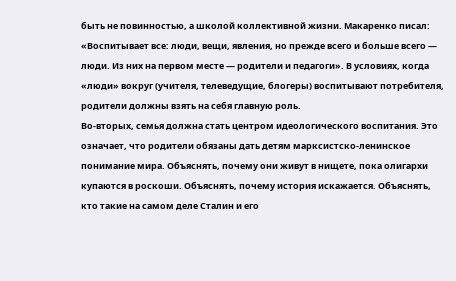быть не повинностью, а школой коллективной жизни. Макаренко писал: «Воспитывает все: люди, вещи, явления, но прежде всего и больше всего — люди. Из них на первом месте — родители и педагоги». В условиях, когда «люди» вокруг (учителя, телеведущие, блогеры) воспитывают потребителя, родители должны взять на себя главную роль.
Во-вторых, семья должна стать центром идеологического воспитания. Это означает, что родители обязаны дать детям марксистско-ленинское понимание мира. Объяснять, почему они живут в нищете, пока олигархи купаются в роскоши. Объяснять, почему история искажается. Объяснять, кто такие на самом деле Сталин и его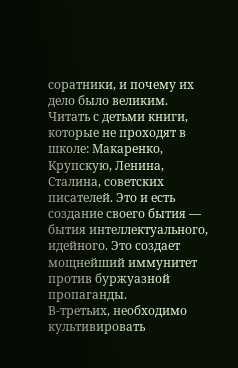соратники, и почему их дело было великим. Читать с детьми книги, которые не проходят в школе: Макаренко, Крупскую, Ленина, Сталина, советских писателей. Это и есть создание своего бытия — бытия интеллектуального, идейного. Это создает мощнейший иммунитет против буржуазной пропаганды.
В-третьих, необходимо культивировать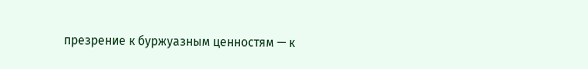презрение к буржуазным ценностям — к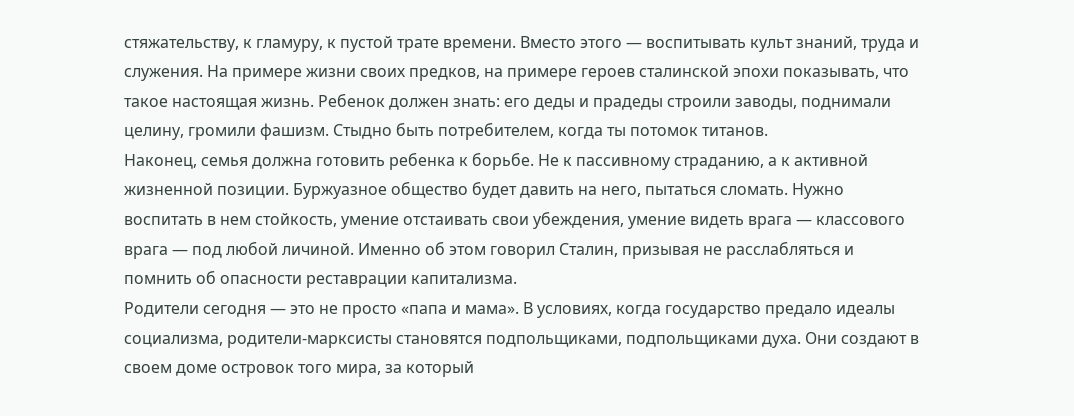стяжательству, к гламуру, к пустой трате времени. Вместо этого — воспитывать культ знаний, труда и служения. На примере жизни своих предков, на примере героев сталинской эпохи показывать, что такое настоящая жизнь. Ребенок должен знать: его деды и прадеды строили заводы, поднимали целину, громили фашизм. Стыдно быть потребителем, когда ты потомок титанов.
Наконец, семья должна готовить ребенка к борьбе. Не к пассивному страданию, а к активной жизненной позиции. Буржуазное общество будет давить на него, пытаться сломать. Нужно воспитать в нем стойкость, умение отстаивать свои убеждения, умение видеть врага — классового врага — под любой личиной. Именно об этом говорил Сталин, призывая не расслабляться и помнить об опасности реставрации капитализма.
Родители сегодня — это не просто «папа и мама». В условиях, когда государство предало идеалы социализма, родители-марксисты становятся подпольщиками, подпольщиками духа. Они создают в своем доме островок того мира, за который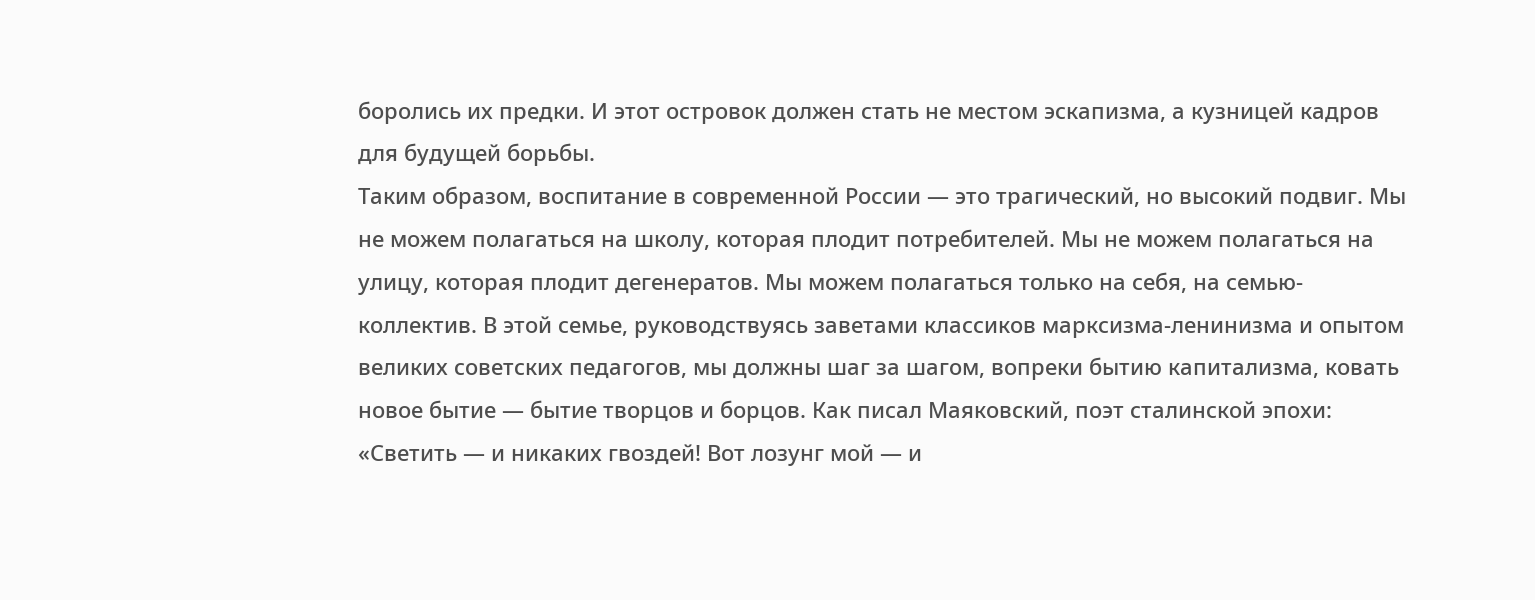боролись их предки. И этот островок должен стать не местом эскапизма, а кузницей кадров для будущей борьбы.
Таким образом, воспитание в современной России — это трагический, но высокий подвиг. Мы не можем полагаться на школу, которая плодит потребителей. Мы не можем полагаться на улицу, которая плодит дегенератов. Мы можем полагаться только на себя, на семью-коллектив. В этой семье, руководствуясь заветами классиков марксизма-ленинизма и опытом великих советских педагогов, мы должны шаг за шагом, вопреки бытию капитализма, ковать новое бытие — бытие творцов и борцов. Как писал Маяковский, поэт сталинской эпохи: «Светить — и никаких гвоздей! Вот лозунг мой — и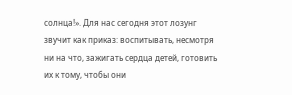солнца!». Для нас сегодня этот лозунг звучит как приказ: воспитывать, несмотря ни на что, зажигать сердца детей, готовить их к тому, чтобы они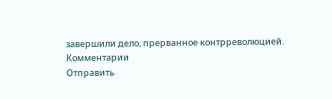завершили дело, прерванное контрреволюцией.
Комментарии
Отправить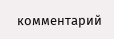комментарий